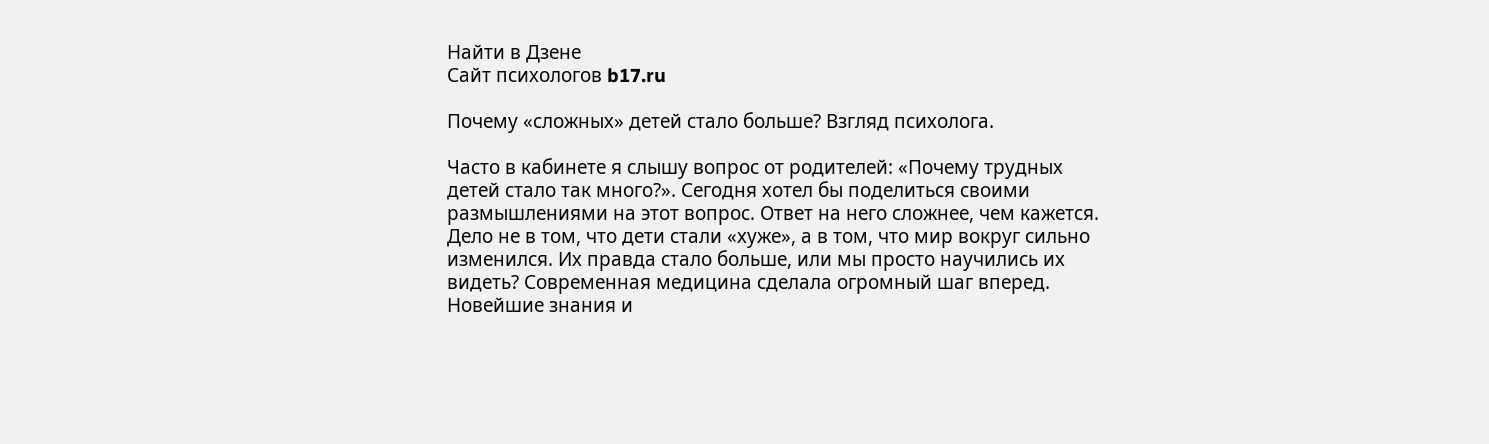Найти в Дзене
Сайт психологов b17.ru

Почему «сложных» детей стало больше? Взгляд психолога.

Часто в кабинете я слышу вопрос от родителей: «Почему трудных детей стало так много?». Сегодня хотел бы поделиться своими размышлениями на этот вопрос. Ответ на него сложнее, чем кажется. Дело не в том, что дети стали «хуже», а в том, что мир вокруг сильно изменился. Их правда стало больше, или мы просто научились их видеть? Современная медицина сделала огромный шаг вперед. Новейшие знания и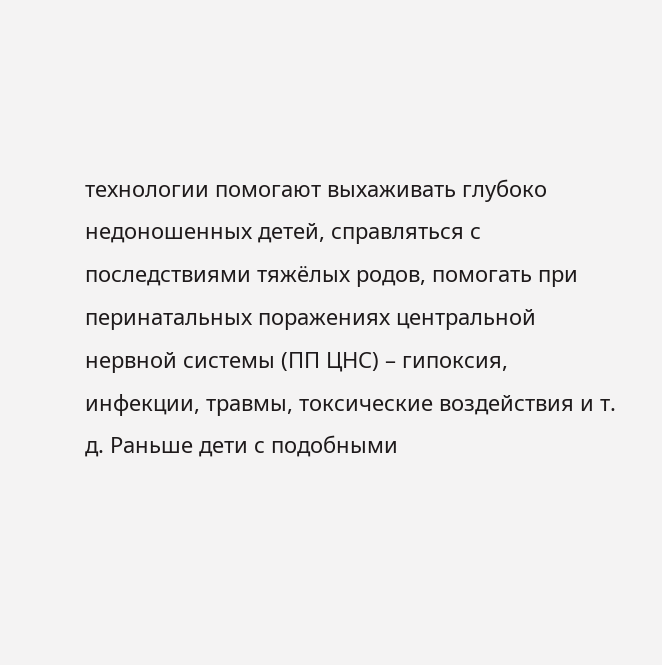технологии помогают выхаживать глубоко недоношенных детей, справляться с последствиями тяжёлых родов, помогать при перинатальных поражениях центральной нервной системы (ПП ЦНС) – гипоксия, инфекции, травмы, токсические воздействия и т. д. Раньше дети с подобными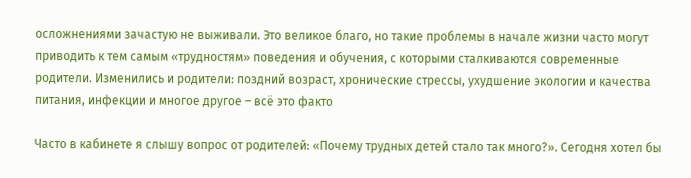осложнениями зачастую не выживали. Это великое благо, но такие проблемы в начале жизни часто могут приводить к тем самым «трудностям» поведения и обучения, с которыми сталкиваются современные родители. Изменились и родители: поздний возраст, хронические стрессы, ухудшение экологии и качества питания, инфекции и многое другое – всё это факто

Часто в кабинете я слышу вопрос от родителей: «Почему трудных детей стало так много?». Сегодня хотел бы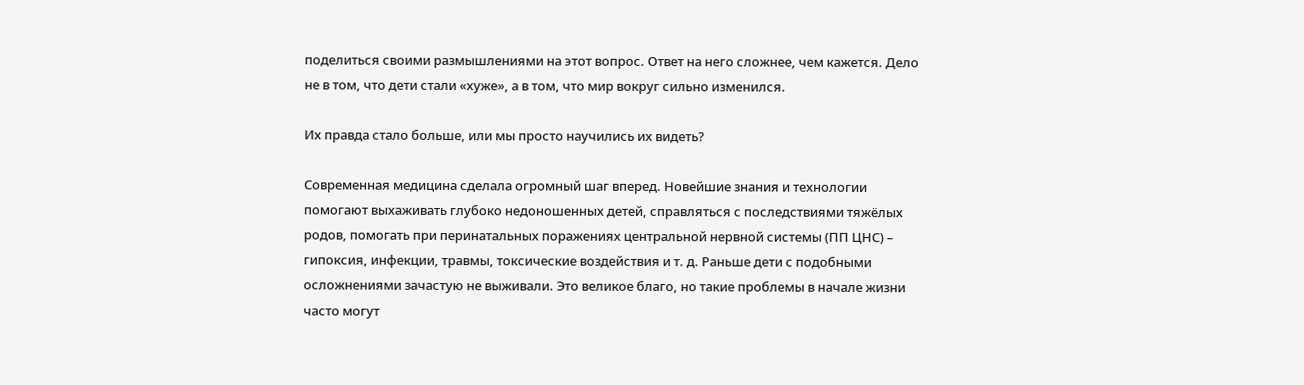поделиться своими размышлениями на этот вопрос. Ответ на него сложнее, чем кажется. Дело не в том, что дети стали «хуже», а в том, что мир вокруг сильно изменился.

Их правда стало больше, или мы просто научились их видеть?

Современная медицина сделала огромный шаг вперед. Новейшие знания и технологии помогают выхаживать глубоко недоношенных детей, справляться с последствиями тяжёлых родов, помогать при перинатальных поражениях центральной нервной системы (ПП ЦНС) – гипоксия, инфекции, травмы, токсические воздействия и т. д. Раньше дети с подобными осложнениями зачастую не выживали. Это великое благо, но такие проблемы в начале жизни часто могут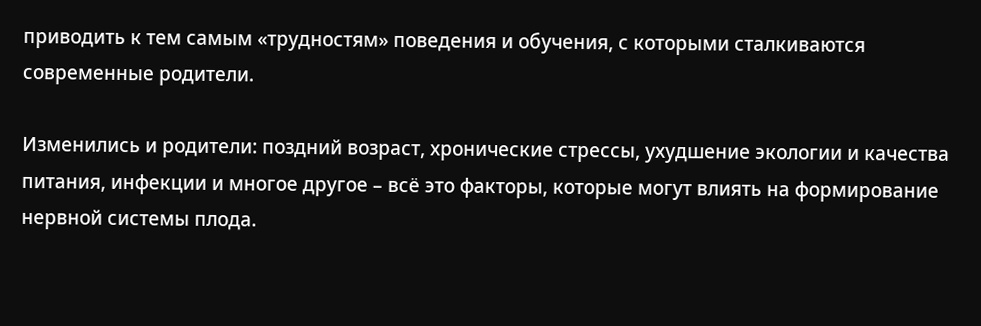приводить к тем самым «трудностям» поведения и обучения, с которыми сталкиваются современные родители.

Изменились и родители: поздний возраст, хронические стрессы, ухудшение экологии и качества питания, инфекции и многое другое – всё это факторы, которые могут влиять на формирование нервной системы плода.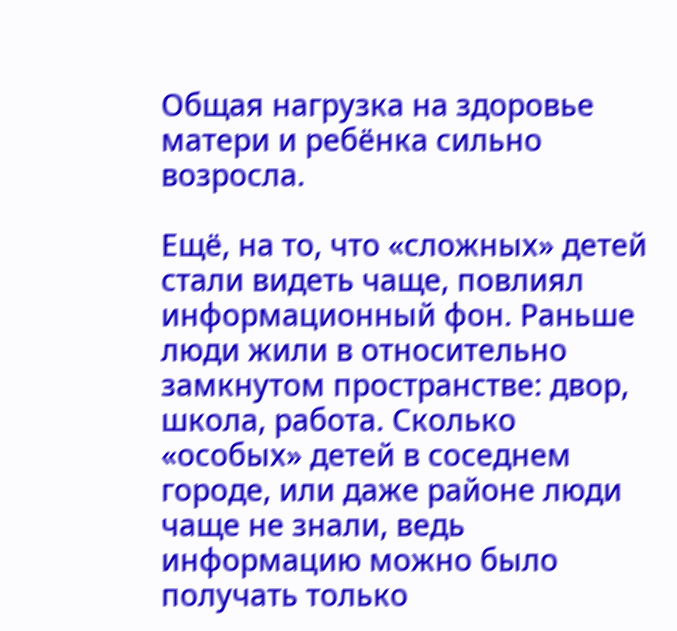Общая нагрузка на здоровье матери и ребёнка сильно возросла.

Ещё, на то, что «сложных» детей стали видеть чаще, повлиял информационный фон. Раньше люди жили в относительно замкнутом пространстве: двор, школа, работа. Сколько «особых» детей в соседнем городе, или даже районе люди чаще не знали, ведь информацию можно было получать только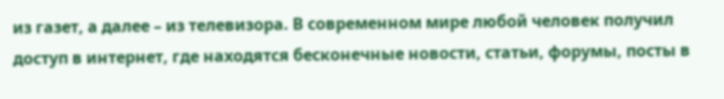из газет, а далее – из телевизора. В современном мире любой человек получил доступ в интернет, где находятся бесконечные новости, статьи, форумы, посты в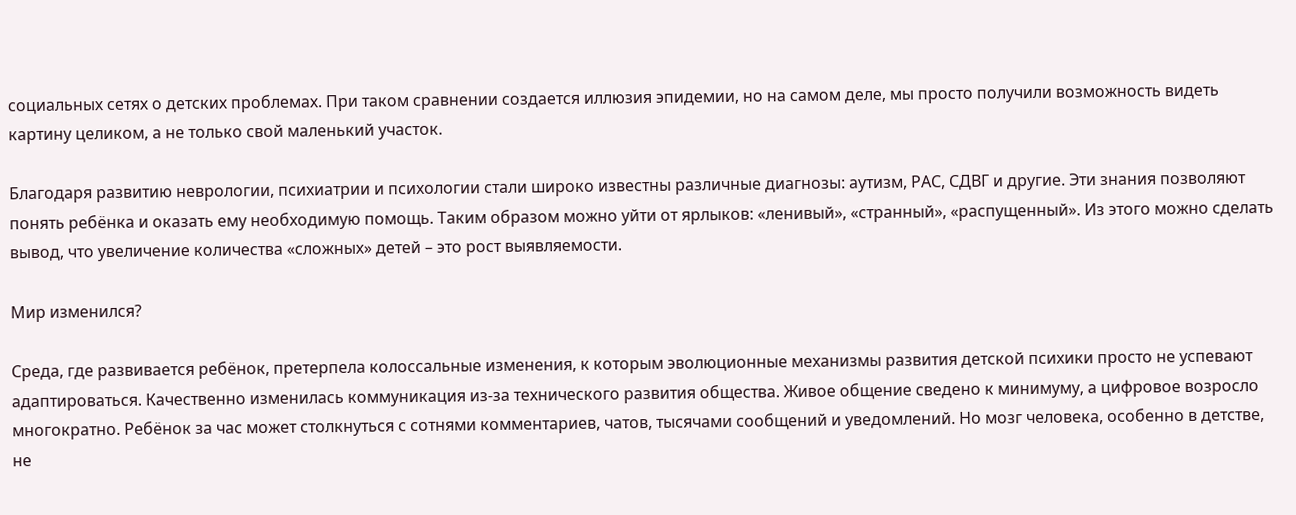социальных сетях о детских проблемах. При таком сравнении создается иллюзия эпидемии, но на самом деле, мы просто получили возможность видеть картину целиком, а не только свой маленький участок.

Благодаря развитию неврологии, психиатрии и психологии стали широко известны различные диагнозы: аутизм, РАС, СДВГ и другие. Эти знания позволяют понять ребёнка и оказать ему необходимую помощь. Таким образом можно уйти от ярлыков: «ленивый», «странный», «распущенный». Из этого можно сделать вывод, что увеличение количества «сложных» детей – это рост выявляемости.

Мир изменился?

Среда, где развивается ребёнок, претерпела колоссальные изменения, к которым эволюционные механизмы развития детской психики просто не успевают адаптироваться. Качественно изменилась коммуникация из-за технического развития общества. Живое общение сведено к минимуму, а цифровое возросло многократно. Ребёнок за час может столкнуться с сотнями комментариев, чатов, тысячами сообщений и уведомлений. Но мозг человека, особенно в детстве, не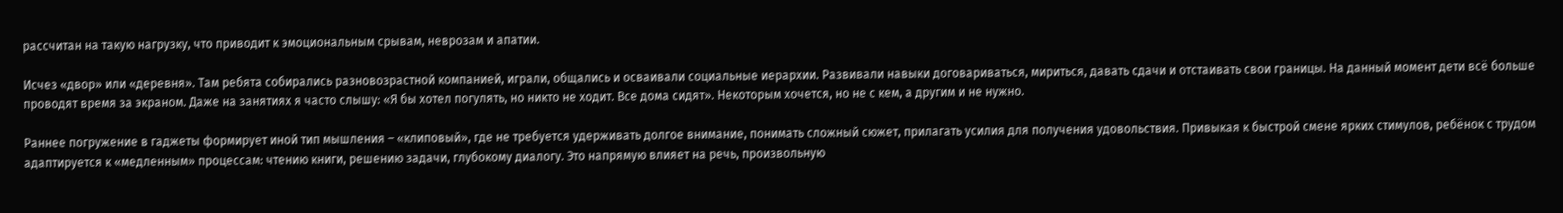рассчитан на такую нагрузку, что приводит к эмоциональным срывам, неврозам и апатии.

Исчез «двор» или «деревня». Там ребята собирались разновозрастной компанией, играли, общались и осваивали социальные иерархии. Развивали навыки договариваться, мириться, давать сдачи и отстаивать свои границы. На данный момент дети всё больше проводят время за экраном. Даже на занятиях я часто слышу: «Я бы хотел погулять, но никто не ходит. Все дома сидят». Некоторым хочется, но не с кем, а другим и не нужно.

Раннее погружение в гаджеты формирует иной тип мышления – «клиповый», где не требуется удерживать долгое внимание, понимать сложный сюжет, прилагать усилия для получения удовольствия. Привыкая к быстрой смене ярких стимулов, ребёнок с трудом адаптируется к «медленным» процессам: чтению книги, решению задачи, глубокому диалогу. Это напрямую влияет на речь, произвольную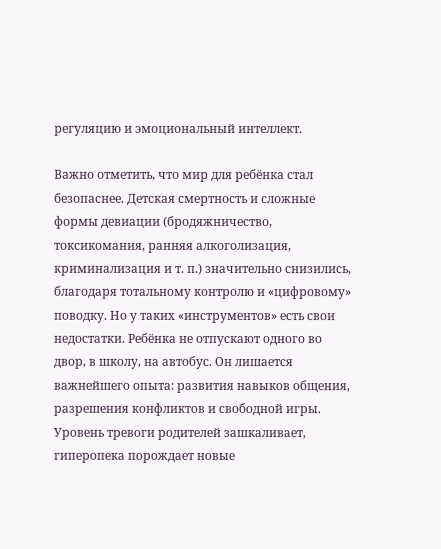регуляцию и эмоциональный интеллект.

Важно отметить, что мир для ребёнка стал безопаснее. Детская смертность и сложные формы девиации (бродяжничество, токсикомания, ранняя алкоголизация, криминализация и т. п.) значительно снизились, благодаря тотальному контролю и «цифровому» поводку. Но у таких «инструментов» есть свои недостатки. Ребёнка не отпускают одного во двор, в школу, на автобус. Он лишается важнейшего опыта: развития навыков общения, разрешения конфликтов и свободной игры. Уровень тревоги родителей зашкаливает, гиперопека порождает новые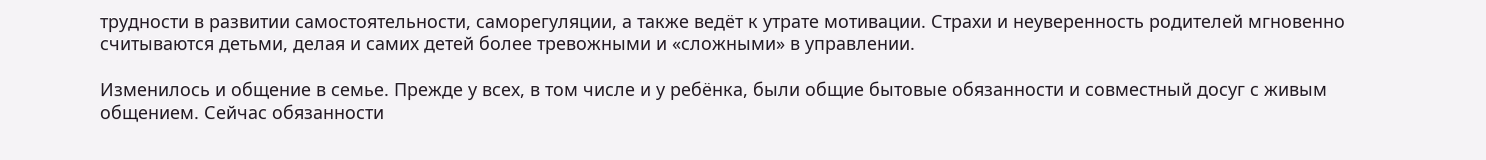трудности в развитии самостоятельности, саморегуляции, а также ведёт к утрате мотивации. Страхи и неуверенность родителей мгновенно считываются детьми, делая и самих детей более тревожными и «сложными» в управлении.

Изменилось и общение в семье. Прежде у всех, в том числе и у ребёнка, были общие бытовые обязанности и совместный досуг с живым общением. Сейчас обязанности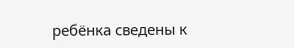ребёнка сведены к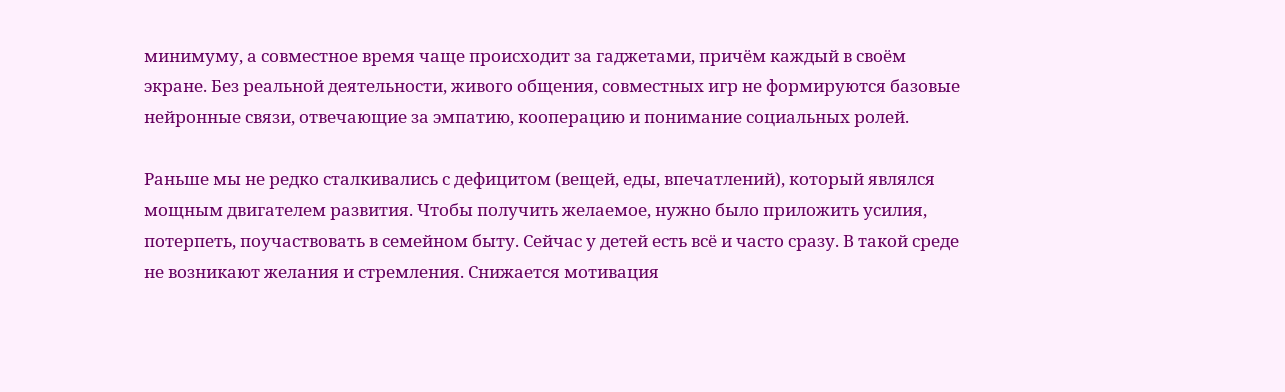минимуму, а совместное время чаще происходит за гаджетами, причём каждый в своём экране. Без реальной деятельности, живого общения, совместных игр не формируются базовые нейронные связи, отвечающие за эмпатию, кооперацию и понимание социальных ролей.

Раньше мы не редко сталкивались с дефицитом (вещей, еды, впечатлений), который являлся мощным двигателем развития. Чтобы получить желаемое, нужно было приложить усилия, потерпеть, поучаствовать в семейном быту. Сейчас у детей есть всё и часто сразу. В такой среде не возникают желания и стремления. Снижается мотивация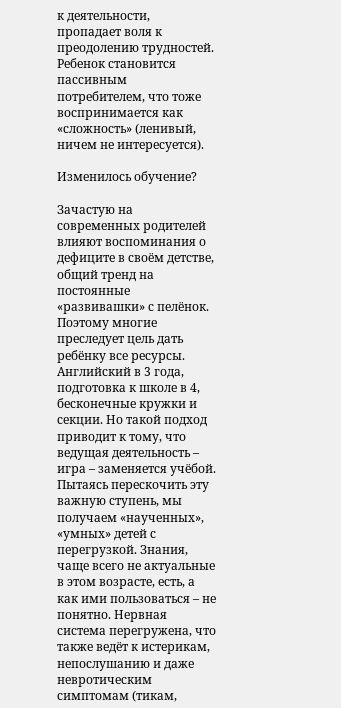к деятельности, пропадает воля к преодолению трудностей. Ребенок становится пассивным потребителем, что тоже воспринимается как «сложность» (ленивый, ничем не интересуется).

Изменилось обучение?

Зачастую на современных родителей влияют воспоминания о дефиците в своём детстве, общий тренд на постоянные «развивашки» с пелёнок. Поэтому многие преследует цель дать ребёнку все ресурсы. Английский в 3 года, подготовка к школе в 4, бесконечные кружки и секции. Но такой подход приводит к тому, что ведущая деятельность – игра – заменяется учёбой. Пытаясь перескочить эту важную ступень, мы получаем «наученных», «умных» детей с перегрузкой. Знания, чаще всего не актуальные в этом возрасте, есть, а как ими пользоваться – не понятно. Нервная система перегружена, что также ведёт к истерикам, непослушанию и даже невротическим симптомам (тикам,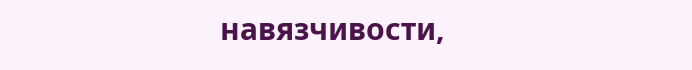навязчивости,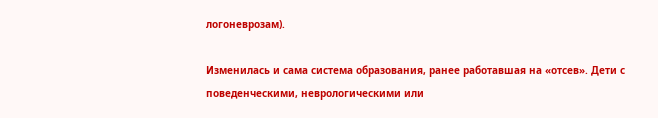логоневрозам).

Изменилась и сама система образования, ранее работавшая на «отсев». Дети с поведенческими, неврологическими или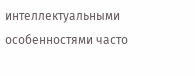интеллектуальными особенностями часто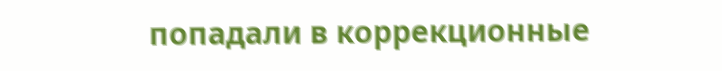попадали в коррекционные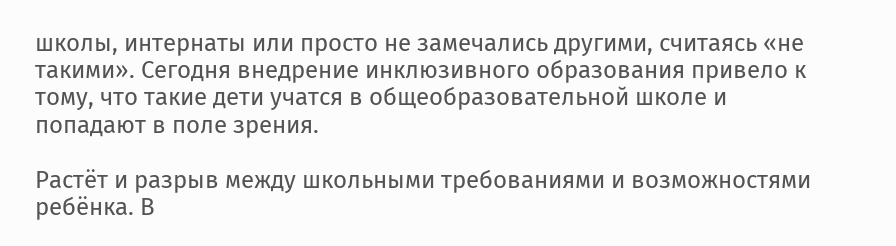школы, интернаты или просто не замечались другими, считаясь «не такими». Сегодня внедрение инклюзивного образования привело к тому, что такие дети учатся в общеобразовательной школе и попадают в поле зрения.

Растёт и разрыв между школьными требованиями и возможностями ребёнка. В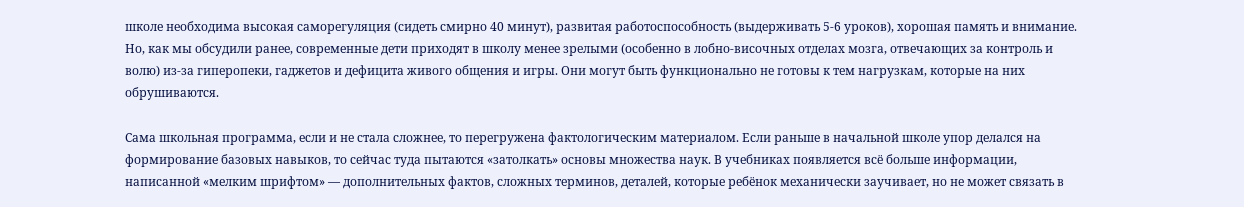школе необходима высокая саморегуляция (сидеть смирно 40 минут), развитая работоспособность (выдерживать 5-6 уроков), хорошая память и внимание. Но, как мы обсудили ранее, современные дети приходят в школу менее зрелыми (особенно в лобно-височных отделах мозга, отвечающих за контроль и волю) из-за гиперопеки, гаджетов и дефицита живого общения и игры. Они могут быть функционально не готовы к тем нагрузкам, которые на них обрушиваются.

Сама школьная программа, если и не стала сложнее, то перегружена фактологическим материалом. Если раньше в начальной школе упор делался на формирование базовых навыков, то сейчас туда пытаются «затолкать» основы множества наук. В учебниках появляется всё больше информации, написанной «мелким шрифтом» — дополнительных фактов, сложных терминов, деталей, которые ребёнок механически заучивает, но не может связать в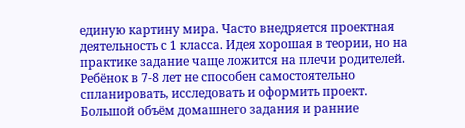единую картину мира. Часто внедряется проектная деятельность с 1 класса. Идея хорошая в теории, но на практике задание чаще ложится на плечи родителей. Ребёнок в 7-8 лет не способен самостоятельно спланировать, исследовать и оформить проект. Большой объём домашнего задания и ранние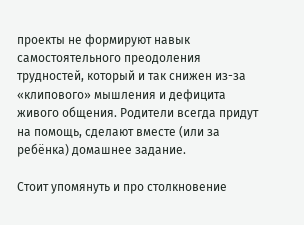проекты не формируют навык самостоятельного преодоления трудностей, который и так снижен из-за «клипового» мышления и дефицита живого общения. Родители всегда придут на помощь, сделают вместе (или за ребёнка) домашнее задание.

Стоит упомянуть и про столкновение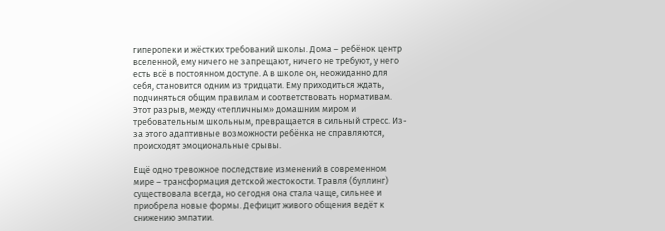гиперопеки и жёстких требований школы. Дома – ребёнок центр вселенной, ему ничего не запрещают, ничего не требуют, у него есть всё в постоянном доступе. А в школе он, неожиданно для себя, становится одним из тридцати. Ему приходиться ждать, подчиняться общим правилам и соответствовать нормативам. Этот разрыв, между «тепличным» домашним миром и требовательным школьным, превращается в сильный стресс. Из-за этого адаптивные возможности ребёнка не справляются, происходят эмоциональные срывы.

Ещё одно тревожное последствие изменений в современном мире – трансформация детской жестокости. Травля (буллинг) существовала всегда, но сегодня она стала чаще, сильнее и приобрела новые формы. Дефицит живого общения ведёт к снижению эмпатии.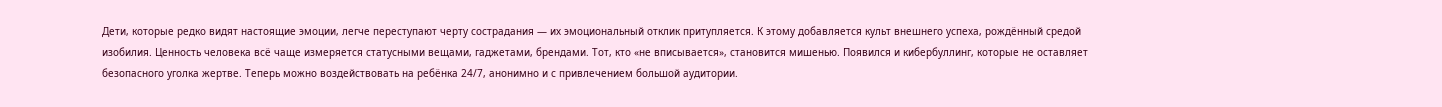Дети, которые редко видят настоящие эмоции, легче переступают черту сострадания — их эмоциональный отклик притупляется. К этому добавляется культ внешнего успеха, рождённый средой изобилия. Ценность человека всё чаще измеряется статусными вещами, гаджетами, брендами. Тот, кто «не вписывается», становится мишенью. Появился и кибербуллинг, которые не оставляет безопасного уголка жертве. Теперь можно воздействовать на ребёнка 24/7, анонимно и с привлечением большой аудитории.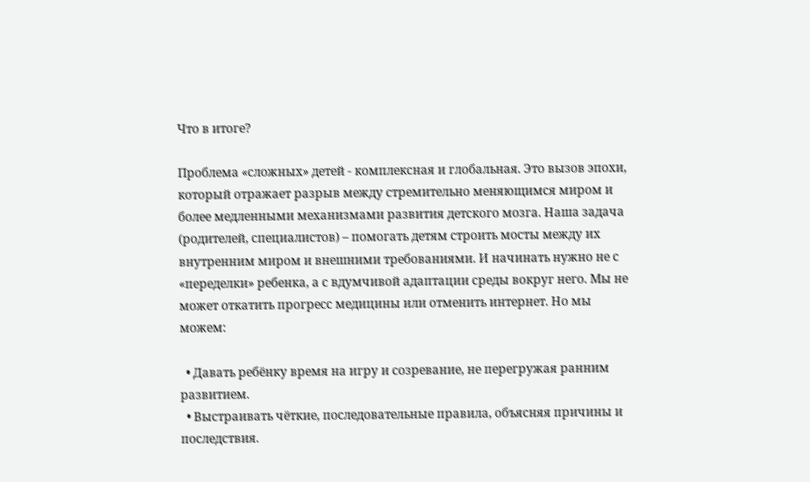Что в итоге?

Проблема «сложных» детей - комплексная и глобальная. Это вызов эпохи, который отражает разрыв между стремительно меняющимся миром и более медленными механизмами развития детского мозга. Наша задача (родителей, специалистов) – помогать детям строить мосты между их внутренним миром и внешними требованиями. И начинать нужно не с «переделки» ребенка, а с вдумчивой адаптации среды вокруг него. Мы не может откатить прогресс медицины или отменить интернет. Но мы можем:

  • Давать ребёнку время на игру и созревание, не перегружая ранним развитием.
  • Выстраивать чёткие, последовательные правила, объясняя причины и последствия.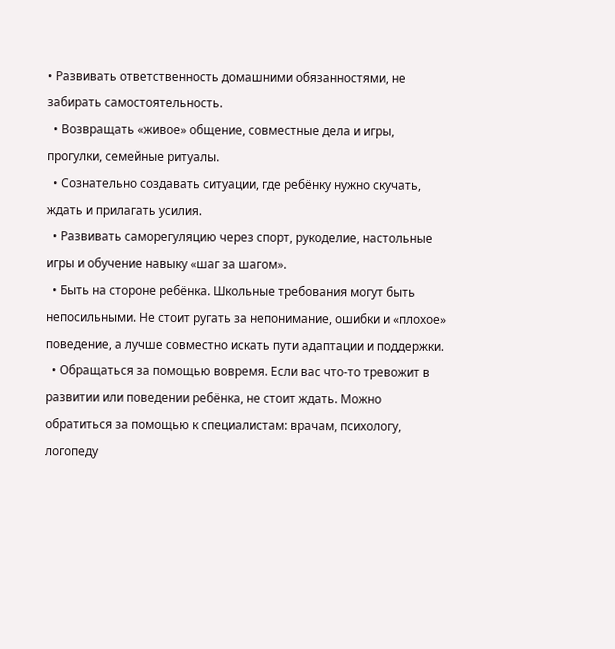• Развивать ответственность домашними обязанностями, не забирать самостоятельность.
  • Возвращать «живое» общение, совместные дела и игры, прогулки, семейные ритуалы.
  • Сознательно создавать ситуации, где ребёнку нужно скучать, ждать и прилагать усилия.
  • Развивать саморегуляцию через спорт, рукоделие, настольные игры и обучение навыку «шаг за шагом».
  • Быть на стороне ребёнка. Школьные требования могут быть непосильными. Не стоит ругать за непонимание, ошибки и «плохое» поведение, а лучше совместно искать пути адаптации и поддержки.
  • Обращаться за помощью вовремя. Если вас что-то тревожит в развитии или поведении ребёнка, не стоит ждать. Можно обратиться за помощью к специалистам: врачам, психологу, логопеду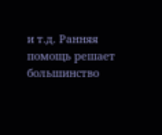и т.д. Ранняя помощь решает большинство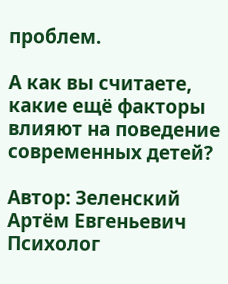проблем.

А как вы считаете, какие ещё факторы влияют на поведение современных детей?

Автор: Зеленский Артём Евгеньевич
Психолог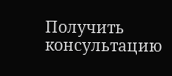Получить консультацию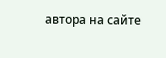автора на сайте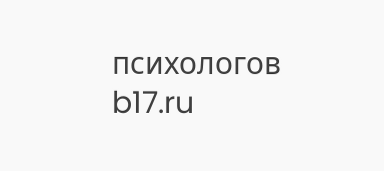психологов b17.ru